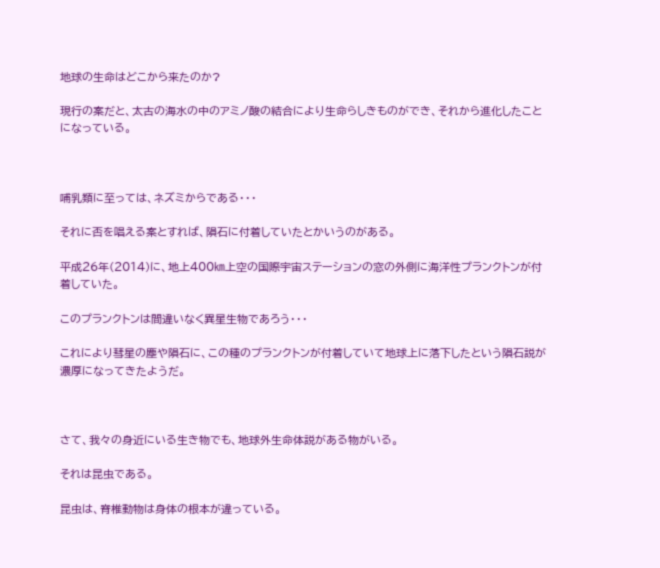地球の生命はどこから来たのか?

現行の案だと、太古の海水の中のアミノ酸の結合により生命らしきものができ、それから進化したことになっている。



哺乳類に至っては、ネズミからである・・・

それに否を唱える案とすれば、隕石に付着していたとかいうのがある。

平成26年(2014)に、地上400㎞上空の国際宇宙ステーションの窓の外側に海洋性プランクトンが付着していた。

このプランクトンは間違いなく異星生物であろう・・・

これにより彗星の塵や隕石に、この種のプランクトンが付着していて地球上に落下したという隕石説が濃厚になってきたようだ。



さて、我々の身近にいる生き物でも、地球外生命体説がある物がいる。

それは昆虫である。

昆虫は、脊椎動物は身体の根本が違っている。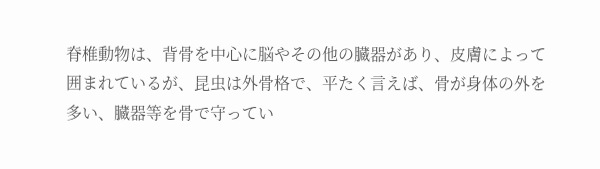脊椎動物は、背骨を中心に脳やその他の臓器があり、皮膚によって囲まれているが、昆虫は外骨格で、平たく言えば、骨が身体の外を多い、臓器等を骨で守ってい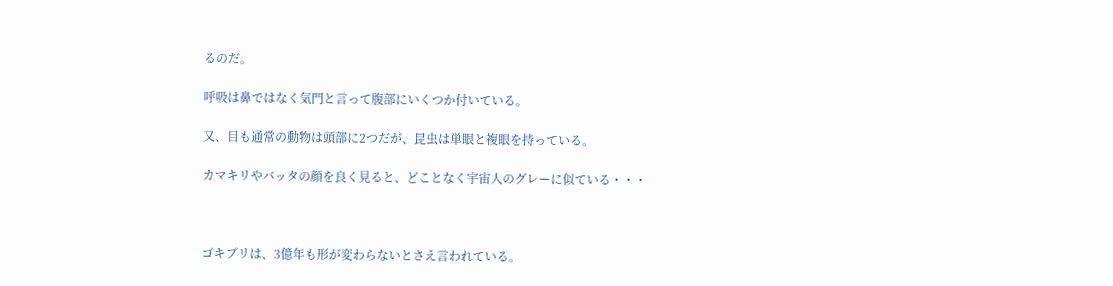るのだ。

呼吸は鼻ではなく気門と言って腹部にいくつか付いている。

又、目も通常の動物は頭部に2つだが、昆虫は単眼と複眼を持っている。

カマキリやバッタの顔を良く見ると、どことなく宇宙人のグレーに似ている・・・



ゴキブリは、3億年も形が変わらないとさえ言われている。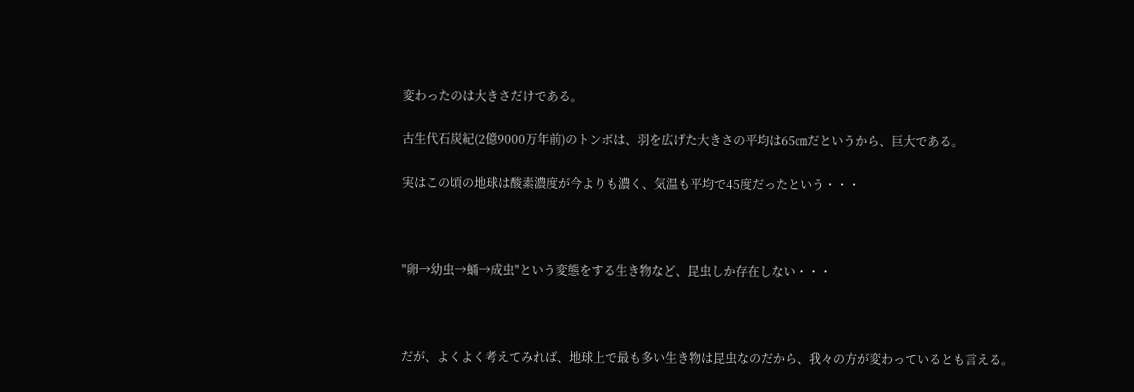変わったのは大きさだけである。

古生代石炭紀(2億9000万年前)のトンボは、羽を広げた大きさの平均は65㎝だというから、巨大である。

実はこの頃の地球は酸素濃度が今よりも濃く、気温も平均で45度だったという・・・



"卵→幼虫→蛹→成虫"という変態をする生き物など、昆虫しか存在しない・・・



だが、よくよく考えてみれば、地球上で最も多い生き物は昆虫なのだから、我々の方が変わっているとも言える。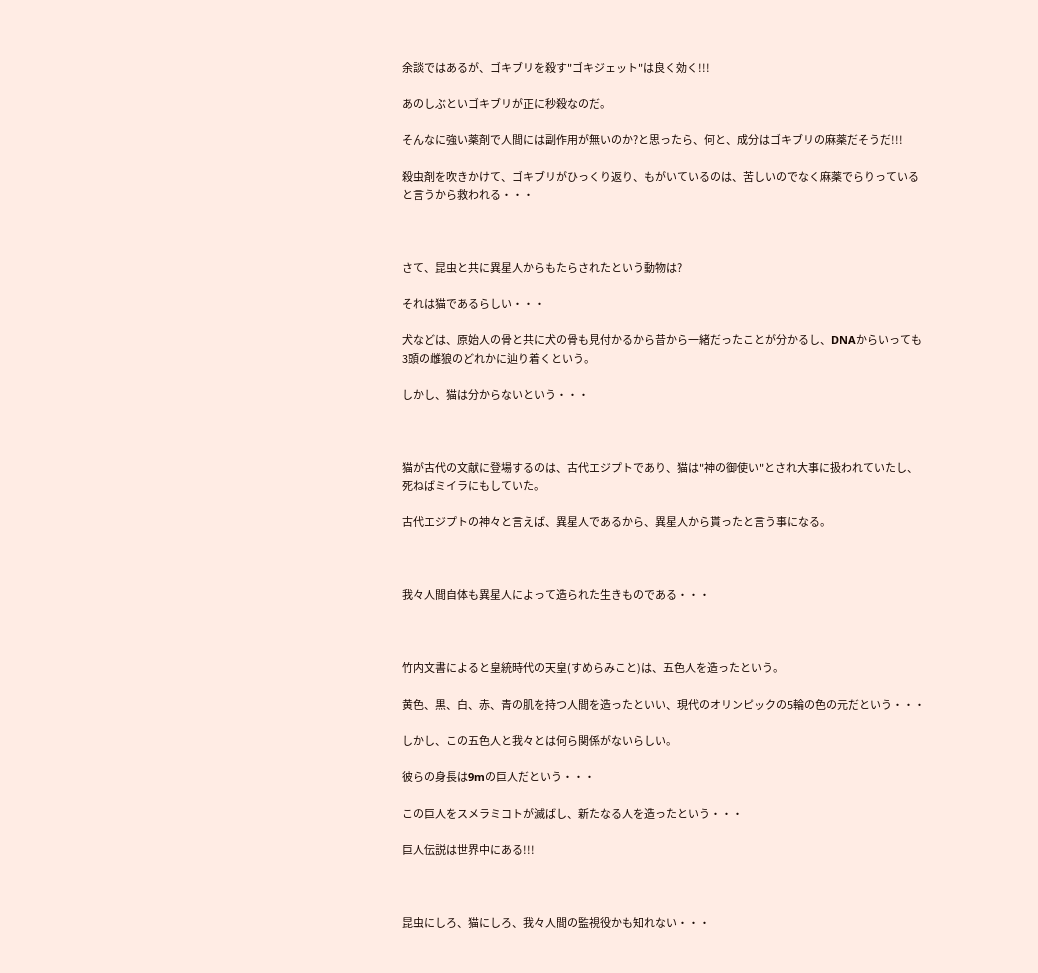余談ではあるが、ゴキブリを殺す"ゴキジェット"は良く効く!!!

あのしぶといゴキブリが正に秒殺なのだ。

そんなに強い薬剤で人間には副作用が無いのか?と思ったら、何と、成分はゴキブリの麻薬だそうだ!!!

殺虫剤を吹きかけて、ゴキブリがひっくり返り、もがいているのは、苦しいのでなく麻薬でらりっていると言うから救われる・・・



さて、昆虫と共に異星人からもたらされたという動物は?

それは猫であるらしい・・・

犬などは、原始人の骨と共に犬の骨も見付かるから昔から一緒だったことが分かるし、DNAからいっても3頭の雌狼のどれかに辿り着くという。

しかし、猫は分からないという・・・



猫が古代の文献に登場するのは、古代エジプトであり、猫は"神の御使い"とされ大事に扱われていたし、死ねばミイラにもしていた。

古代エジプトの神々と言えば、異星人であるから、異星人から貰ったと言う事になる。



我々人間自体も異星人によって造られた生きものである・・・



竹内文書によると皇統時代の天皇(すめらみこと)は、五色人を造ったという。

黄色、黒、白、赤、青の肌を持つ人間を造ったといい、現代のオリンピックの5輪の色の元だという・・・

しかし、この五色人と我々とは何ら関係がないらしい。

彼らの身長は9mの巨人だという・・・

この巨人をスメラミコトが滅ばし、新たなる人を造ったという・・・

巨人伝説は世界中にある!!!



昆虫にしろ、猫にしろ、我々人間の監視役かも知れない・・・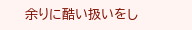余りに酷い扱いをし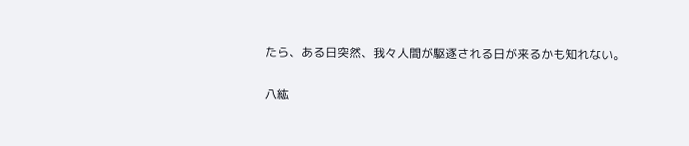たら、ある日突然、我々人間が駆逐される日が来るかも知れない。

八紘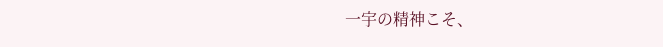一宇の精神こそ、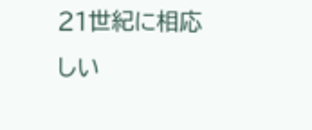21世紀に相応しい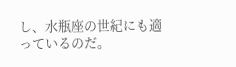し、水瓶座の世紀にも適っているのだ。